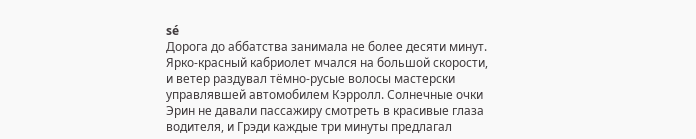sé
Дорога до аббатства занимала не более десяти минут. Ярко-красный кабриолет мчался на большой скорости, и ветер раздувал тёмно-русые волосы мастерски управлявшей автомобилем Кэрролл. Солнечные очки Эрин не давали пассажиру смотреть в красивые глаза водителя, и Грэди каждые три минуты предлагал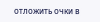отложить очки в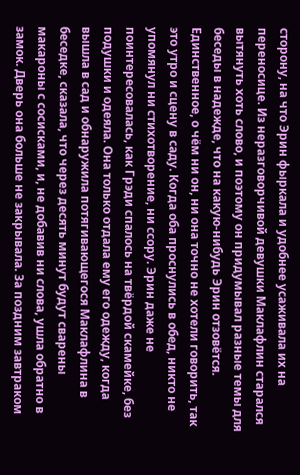сторону, на что Эрин фыркала и удобнее усаживала их на переносице. Из неразговорчивой девушки Маклафлин старался вытянуть хоть слово, и поэтому он придумывал разные темы для беседы в надежде, что на какую-нибудь Эрин отзовётся. Единственное, о чём ни он, ни она точно не хотели говорить, так это утро и сцену в саду. Когда оба проснулись в обед, никто не упомянул ни стихотворение, ни ссору. Эрин даже не поинтересовалась, как Грэди спалось на твёрдой скамейке, без подушки и одеяла. Она только отдала ему его одежду, когда вышла в сад и обнаружила потягивающегося Маклафлина в беседке, сказала, что через десять минут будут сварены макароны с сосисками, и, не добавив ни слова, ушла обратно в замок. Дверь она больше не закрывала. За поздним завтраком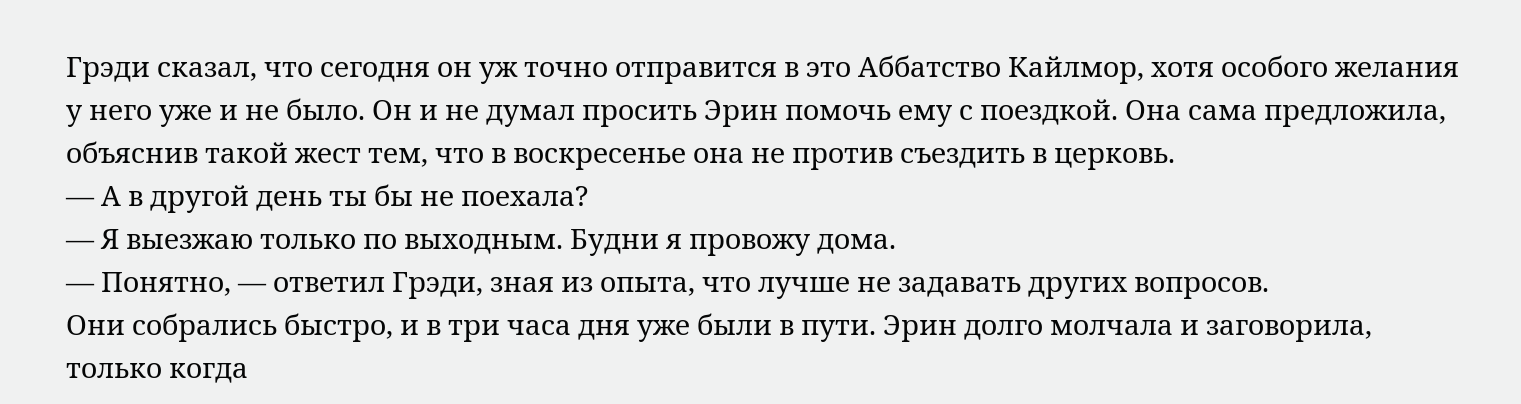Грэди сказал, что сегодня он уж точно отправится в это Аббатство Кайлмор, хотя особого желания у него уже и не было. Он и не думал просить Эрин помочь ему с поездкой. Она сама предложила, объяснив такой жест тем, что в воскресенье она не против съездить в церковь.
— А в другой день ты бы не поехала?
— Я выезжаю только по выходным. Будни я провожу дома.
— Понятно, — ответил Грэди, зная из опыта, что лучше не задавать других вопросов.
Они собрались быстро, и в три часа дня уже были в пути. Эрин долго молчала и заговорила, только когда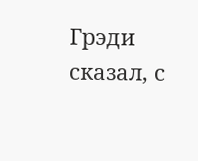Грэди сказал, с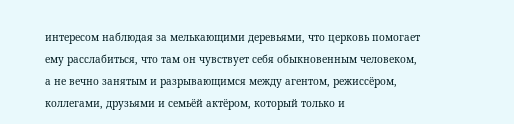интересом наблюдая за мелькающими деревьями, что церковь помогает ему расслабиться, что там он чувствует себя обыкновенным человеком, а не вечно занятым и разрывающимся между агентом, режиссёром, коллегами, друзьями и семьёй актёром, который только и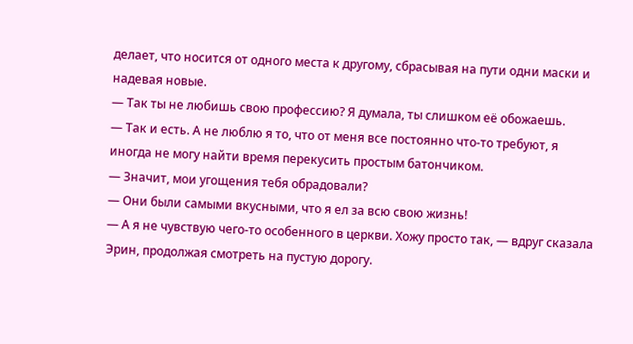делает, что носится от одного места к другому, сбрасывая на пути одни маски и надевая новые.
— Так ты не любишь свою профессию? Я думала, ты слишком её обожаешь.
— Так и есть. А не люблю я то, что от меня все постоянно что-то требуют, я иногда не могу найти время перекусить простым батончиком.
— Значит, мои угощения тебя обрадовали?
— Они были самыми вкусными, что я ел за всю свою жизнь!
— А я не чувствую чего-то особенного в церкви. Хожу просто так, — вдруг сказала Эрин, продолжая смотреть на пустую дорогу.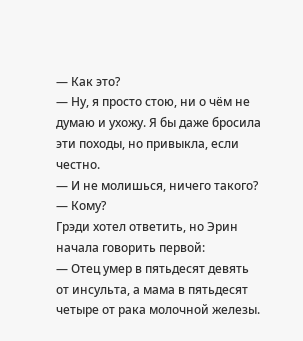— Как это?
— Ну, я просто стою, ни о чём не думаю и ухожу. Я бы даже бросила эти походы, но привыкла, если честно.
— И не молишься, ничего такого?
— Кому?
Грэди хотел ответить, но Эрин начала говорить первой:
— Отец умер в пятьдесят девять от инсульта, а мама в пятьдесят четыре от рака молочной железы.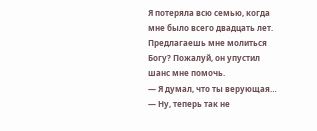Я потеряла всю семью, когда мне было всего двадцать лет. Предлагаешь мне молиться Богу? Пожалуй, он упустил шанс мне помочь.
— Я думал, что ты верующая…
— Ну, теперь так не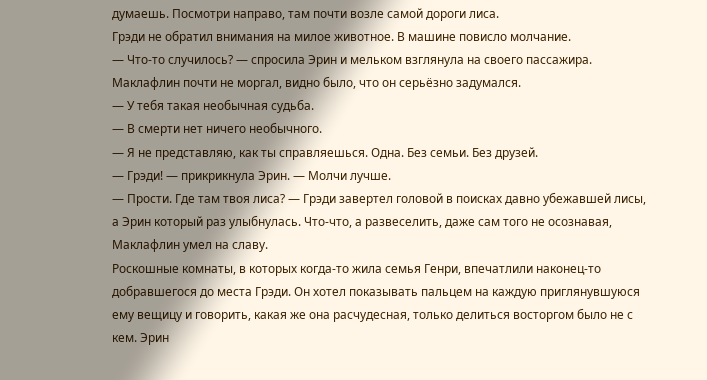думаешь. Посмотри направо, там почти возле самой дороги лиса.
Грэди не обратил внимания на милое животное. В машине повисло молчание.
— Что-то случилось? — спросила Эрин и мельком взглянула на своего пассажира. Маклафлин почти не моргал, видно было, что он серьёзно задумался.
— У тебя такая необычная судьба.
— В смерти нет ничего необычного.
— Я не представляю, как ты справляешься. Одна. Без семьи. Без друзей.
— Грэди! — прикрикнула Эрин. — Молчи лучше.
— Прости. Где там твоя лиса? — Грэди завертел головой в поисках давно убежавшей лисы, а Эрин который раз улыбнулась. Что-что, а развеселить, даже сам того не осознавая, Маклафлин умел на славу.
Роскошные комнаты, в которых когда-то жила семья Генри, впечатлили наконец-то добравшегося до места Грэди. Он хотел показывать пальцем на каждую приглянувшуюся ему вещицу и говорить, какая же она расчудесная, только делиться восторгом было не с кем. Эрин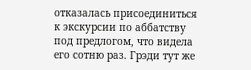отказалась присоединиться к экскурсии по аббатству под предлогом, что видела его сотню раз. Грэди тут же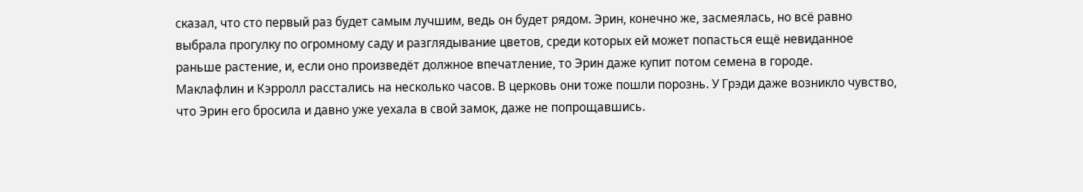сказал, что сто первый раз будет самым лучшим, ведь он будет рядом. Эрин, конечно же, засмеялась, но всё равно выбрала прогулку по огромному саду и разглядывание цветов, среди которых ей может попасться ещё невиданное раньше растение, и, если оно произведёт должное впечатление, то Эрин даже купит потом семена в городе.
Маклафлин и Кэрролл расстались на несколько часов. В церковь они тоже пошли порознь. У Грэди даже возникло чувство, что Эрин его бросила и давно уже уехала в свой замок, даже не попрощавшись.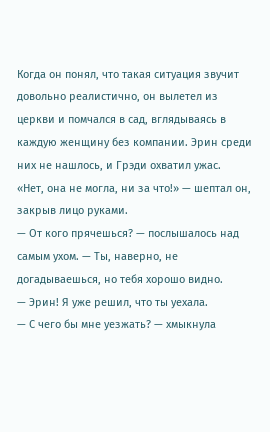Когда он понял, что такая ситуация звучит довольно реалистично, он вылетел из церкви и помчался в сад, вглядываясь в каждую женщину без компании. Эрин среди них не нашлось, и Грэди охватил ужас.
«Нет, она не могла, ни за что!» — шептал он, закрыв лицо руками.
— От кого прячешься? — послышалось над самым ухом. — Ты, наверно, не догадываешься, но тебя хорошо видно.
— Эрин! Я уже решил, что ты уехала.
— С чего бы мне уезжать? — хмыкнула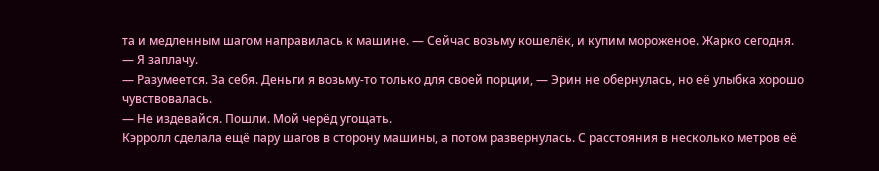та и медленным шагом направилась к машине. — Сейчас возьму кошелёк, и купим мороженое. Жарко сегодня.
— Я заплачу.
— Разумеется. За себя. Деньги я возьму-то только для своей порции, — Эрин не обернулась, но её улыбка хорошо чувствовалась.
— Не издевайся. Пошли. Мой черёд угощать.
Кэрролл сделала ещё пару шагов в сторону машины, а потом развернулась. С расстояния в несколько метров её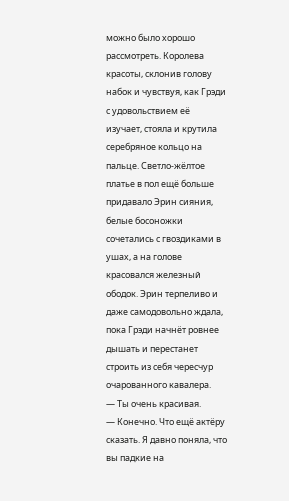можно было хорошо рассмотреть. Королева красоты, склонив голову набок и чувствуя, как Грэди с удовольствием её изучает, стояла и крутила серебряное кольцо на пальце. Светло-жёлтое платье в пол ещё больше придавало Эрин сияния, белые босоножки сочетались с гвоздиками в ушах, а на голове красовался железный ободок. Эрин терпеливо и даже самодовольно ждала, пока Грэди начнёт ровнее дышать и перестанет строить из себя чересчур очарованного кавалера.
— Ты очень красивая.
— Конечно. Что ещё актёру сказать. Я давно поняла, что вы падкие на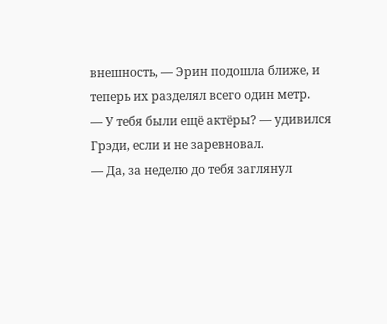внешность, — Эрин подошла ближе, и теперь их разделял всего один метр.
— У тебя были ещё актёры? — удивился Грэди, если и не заревновал.
— Да, за неделю до тебя заглянул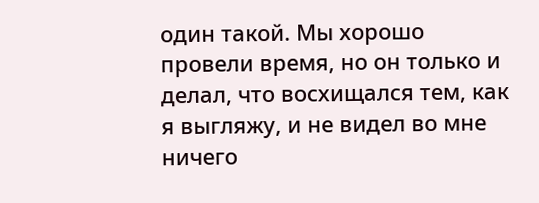один такой. Мы хорошо провели время, но он только и делал, что восхищался тем, как я выгляжу, и не видел во мне ничего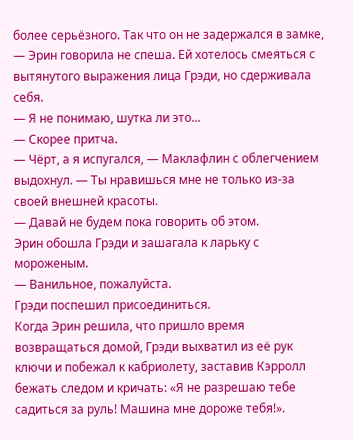более серьёзного. Так что он не задержался в замке, — Эрин говорила не спеша. Ей хотелось смеяться с вытянутого выражения лица Грэди, но сдерживала себя.
— Я не понимаю, шутка ли это...
— Скорее притча.
— Чёрт, а я испугался, — Маклафлин с облегчением выдохнул. — Ты нравишься мне не только из-за своей внешней красоты.
— Давай не будем пока говорить об этом.
Эрин обошла Грэди и зашагала к ларьку с мороженым.
— Ванильное, пожалуйста.
Грэди поспешил присоединиться.
Когда Эрин решила, что пришло время возвращаться домой, Грэди выхватил из её рук ключи и побежал к кабриолету, заставив Кэрролл бежать следом и кричать: «Я не разрешаю тебе садиться за руль! Машина мне дороже тебя!».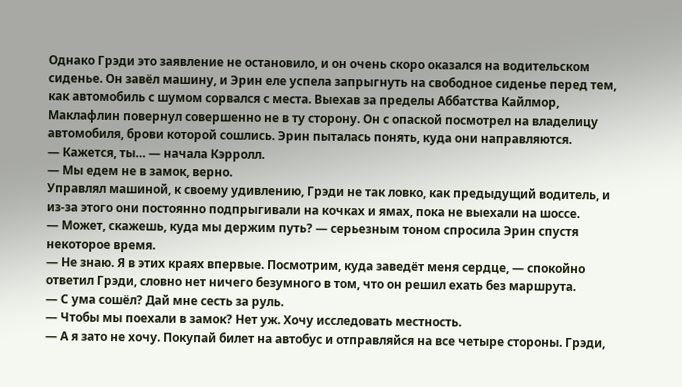Однако Грэди это заявление не остановило, и он очень скоро оказался на водительском сиденье. Он завёл машину, и Эрин еле успела запрыгнуть на свободное сиденье перед тем, как автомобиль с шумом сорвался с места. Выехав за пределы Аббатства Кайлмор, Маклафлин повернул совершенно не в ту сторону. Он с опаской посмотрел на владелицу автомобиля, брови которой сошлись. Эрин пыталась понять, куда они направляются.
— Кажется, ты… — начала Кэрролл.
— Мы едем не в замок, верно.
Управлял машиной, к своему удивлению, Грэди не так ловко, как предыдущий водитель, и из-за этого они постоянно подпрыгивали на кочках и ямах, пока не выехали на шоссе.
— Может, скажешь, куда мы держим путь? — серьезным тоном спросила Эрин спустя некоторое время.
— Не знаю. Я в этих краях впервые. Посмотрим, куда заведёт меня сердце, — спокойно ответил Грэди, словно нет ничего безумного в том, что он решил ехать без маршрута.
— С ума сошёл? Дай мне сесть за руль.
— Чтобы мы поехали в замок? Нет уж. Хочу исследовать местность.
— А я зато не хочу. Покупай билет на автобус и отправляйся на все четыре стороны. Грэди,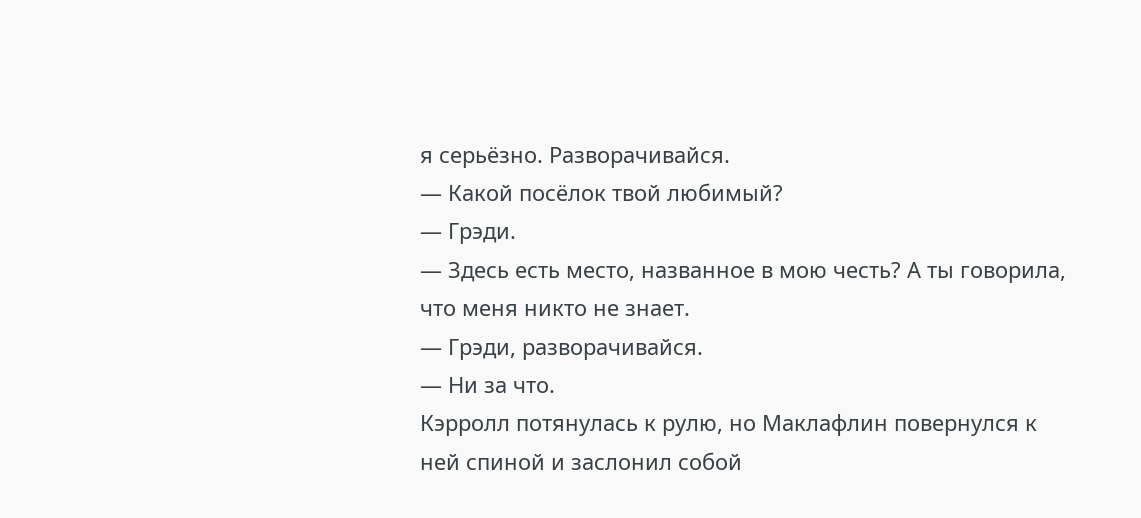я серьёзно. Разворачивайся.
— Какой посёлок твой любимый?
— Грэди.
— Здесь есть место, названное в мою честь? А ты говорила, что меня никто не знает.
— Грэди, разворачивайся.
— Ни за что.
Кэрролл потянулась к рулю, но Маклафлин повернулся к ней спиной и заслонил собой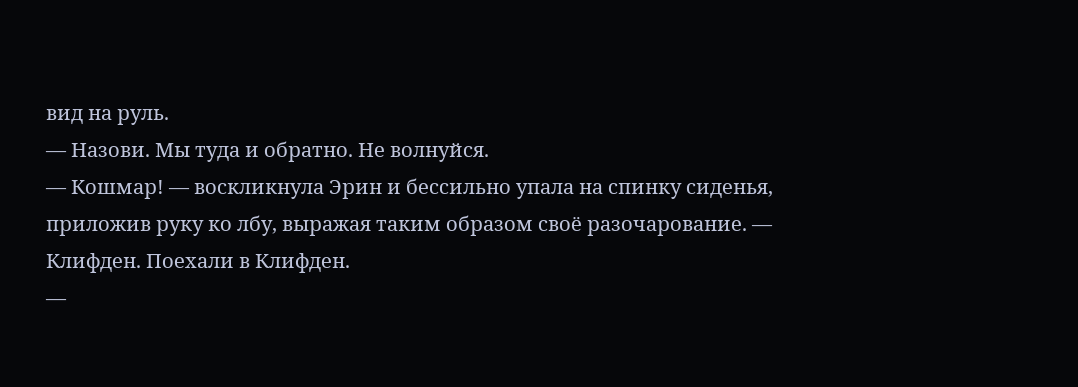вид на руль.
— Назови. Мы туда и обратно. Не волнуйся.
— Кошмар! — воскликнула Эрин и бессильно упала на спинку сиденья, приложив руку ко лбу, выражая таким образом своё разочарование. — Клифден. Поехали в Клифден.
—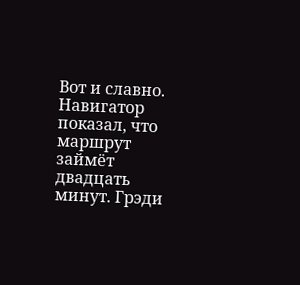Вот и славно.
Навигатор показал, что маршрут займёт двадцать минут. Грэди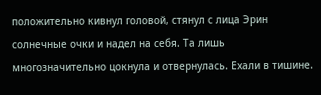положительно кивнул головой, стянул с лица Эрин солнечные очки и надел на себя. Та лишь многозначительно цокнула и отвернулась. Ехали в тишине.